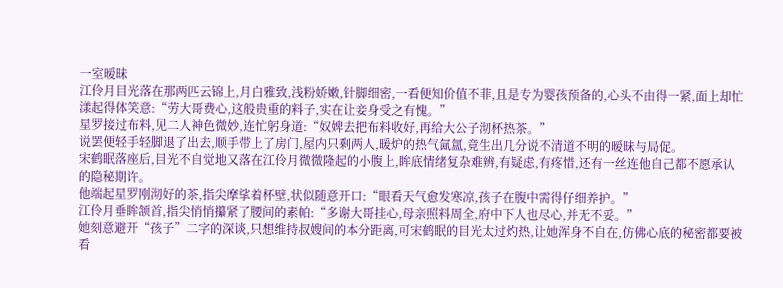一室暧昧
江伶月目光落在那两匹云锦上,月白雅致,浅粉娇嫩,针脚细密,一看便知价值不菲,且是专为婴孩预备的,心头不由得一紧,面上却忙漾起得体笑意:“劳大哥费心,这般贵重的料子,实在让妾身受之有愧。”
星罗接过布料,见二人神色微妙,连忙躬身道:“奴婢去把布料收好,再给大公子沏杯热茶。”
说罢便轻手轻脚退了出去,顺手带上了房门,屋内只剩两人,暖炉的热气氤氲,竟生出几分说不清道不明的暧昧与局促。
宋鹤眠落座后,目光不自觉地又落在江伶月微微隆起的小腹上,眸底情绪复杂难辨,有疑虑,有疼惜,还有一丝连他自己都不愿承认的隐秘期许。
他端起星罗刚沏好的茶,指尖摩挲着杯壁,状似随意开口:“眼看天气愈发寒凉,孩子在腹中需得仔细养护。”
江伶月垂眸颔首,指尖悄悄攥紧了腰间的素帕:“多谢大哥挂心,母亲照料周全,府中下人也尽心,并无不妥。”
她刻意避开“孩子”二字的深谈,只想维持叔嫂间的本分距离,可宋鹤眠的目光太过灼热,让她浑身不自在,仿佛心底的秘密都要被看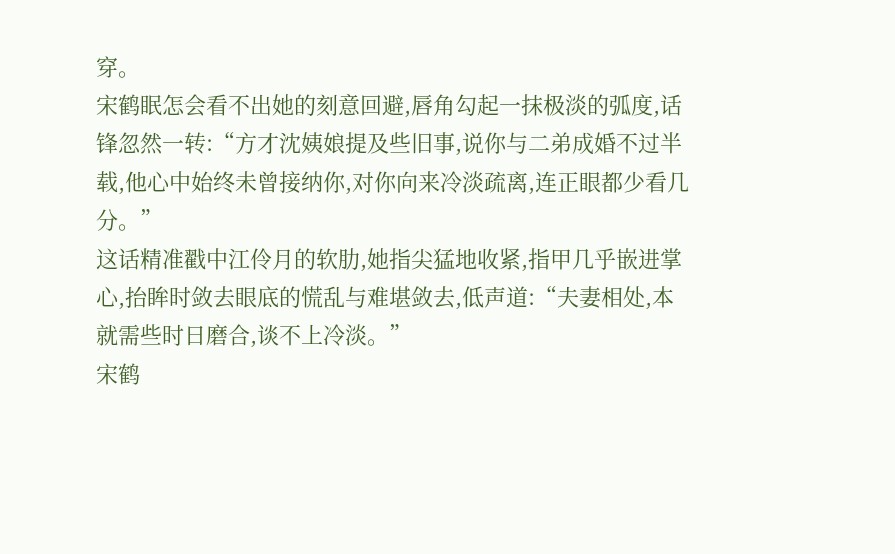穿。
宋鹤眠怎会看不出她的刻意回避,唇角勾起一抹极淡的弧度,话锋忽然一转:“方才沈姨娘提及些旧事,说你与二弟成婚不过半载,他心中始终未曾接纳你,对你向来冷淡疏离,连正眼都少看几分。”
这话精准戳中江伶月的软肋,她指尖猛地收紧,指甲几乎嵌进掌心,抬眸时敛去眼底的慌乱与难堪敛去,低声道:“夫妻相处,本就需些时日磨合,谈不上冷淡。”
宋鹤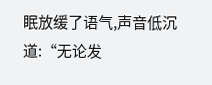眠放缓了语气,声音低沉道:“无论发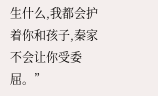生什么,我都会护着你和孩子,秦家不会让你受委屈。”